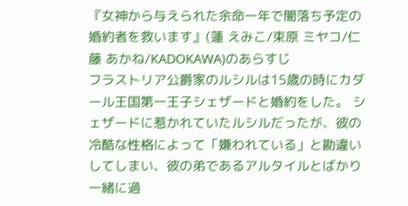『女神から与えられた余命一年で闇落ち予定の婚約者を救います』(蓮 えみこ/束原 ミヤコ/仁藤 あかね/KADOKAWA)のあらすじ
フラストリア公爵家のルシルは15歳の時にカダール王国第一王子シェザードと婚約をした。 シェザードに惹かれていたルシルだったが、彼の冷酷な性格によって「嫌われている」と勘違いしてしまい、彼の弟であるアルタイルとばかり一緒に過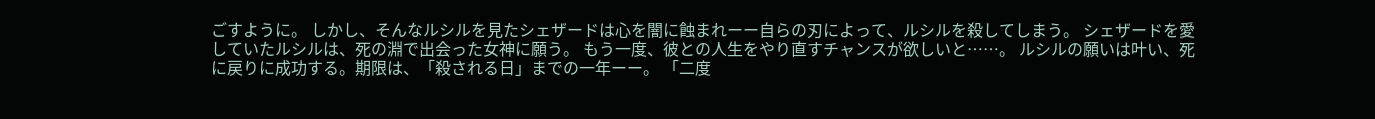ごすように。 しかし、そんなルシルを見たシェザードは心を闇に蝕まれーー自らの刃によって、ルシルを殺してしまう。 シェザードを愛していたルシルは、死の淵で出会った女神に願う。 もう一度、彼との人生をやり直すチャンスが欲しいと……。 ルシルの願いは叶い、死に戻りに成功する。期限は、「殺される日」までの一年ーー。 「二度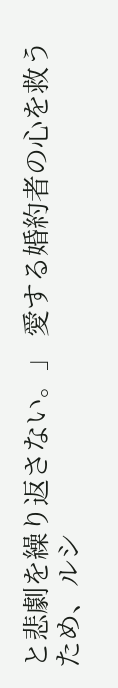と悲劇を繰り返さない。」 愛する婚約者の心を救うため、ルシ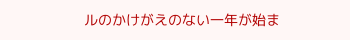ルのかけがえのない一年が始ま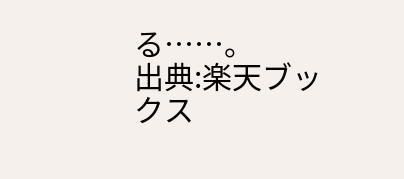る……。
出典:楽天ブックス